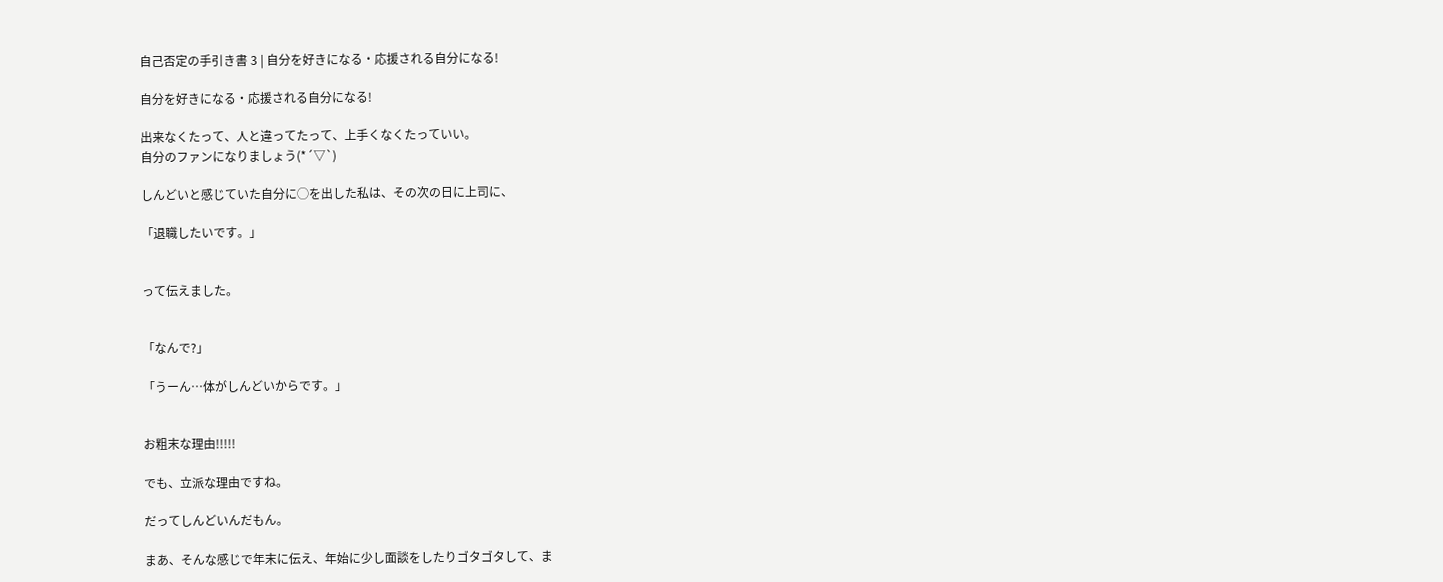自己否定の手引き書 3 | 自分を好きになる・応援される自分になる!

自分を好きになる・応援される自分になる!

出来なくたって、人と違ってたって、上手くなくたっていい。
自分のファンになりましょう(*´▽`)

しんどいと感じていた自分に◯を出した私は、その次の日に上司に、

「退職したいです。」


って伝えました。


「なんで?」

「うーん…体がしんどいからです。」


お粗末な理由!!!!!

でも、立派な理由ですね。

だってしんどいんだもん。

まあ、そんな感じで年末に伝え、年始に少し面談をしたりゴタゴタして、ま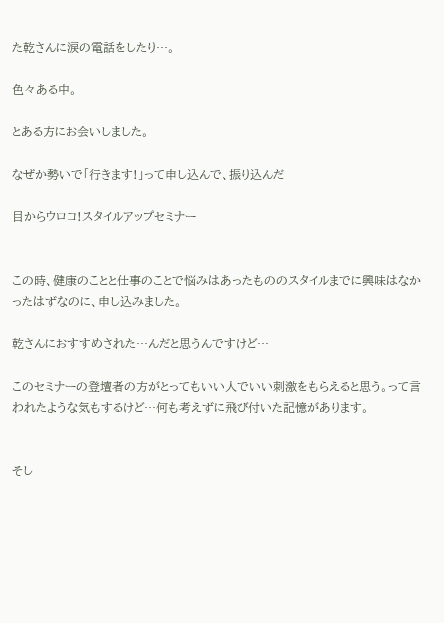た乾さんに涙の電話をしたり…。

色々ある中。

とある方にお会いしました。

なぜか勢いで「行きます!」って申し込んで、振り込んだ

目からウロコ!スタイルアップセミナー


この時、健康のことと仕事のことで悩みはあったもののスタイルまでに興味はなかったはずなのに、申し込みました。

乾さんにおすすめされた…んだと思うんですけど…

このセミナーの登壇者の方がとってもいい人でいい刺激をもらえると思う。って言われたような気もするけど…何も考えずに飛び付いた記憶があります。


そし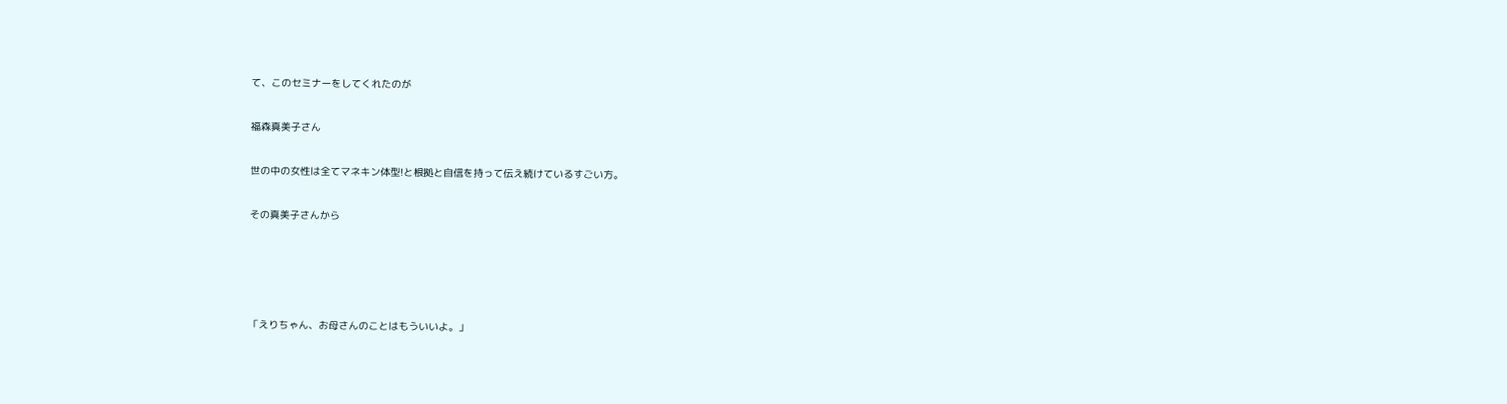て、このセミナーをしてくれたのが

福森真美子さん

世の中の女性は全てマネキン体型!と根拠と自信を持って伝え続けているすごい方。

その真美子さんから




「えりちゃん、お母さんのことはもういいよ。」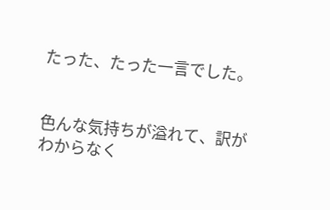たった、たった一言でした。


色んな気持ちが溢れて、訳がわからなく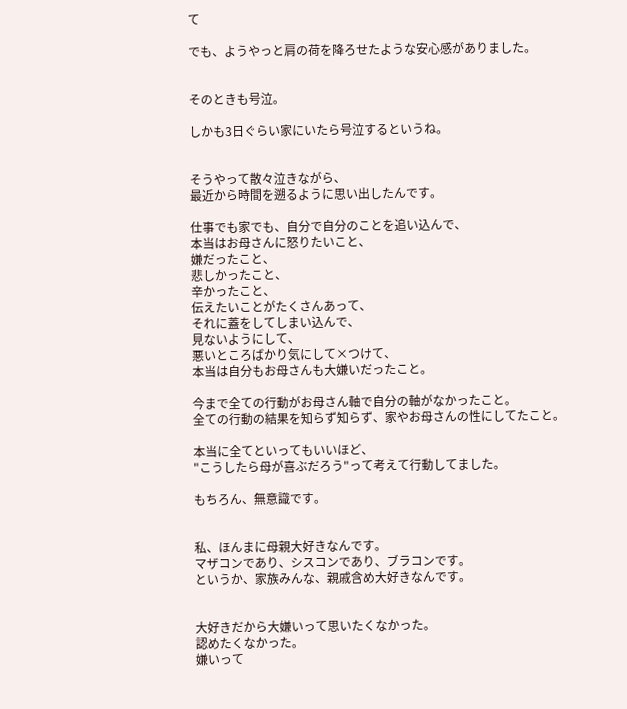て

でも、ようやっと肩の荷を降ろせたような安心感がありました。


そのときも号泣。

しかも3日ぐらい家にいたら号泣するというね。


そうやって散々泣きながら、
最近から時間を遡るように思い出したんです。

仕事でも家でも、自分で自分のことを追い込んで、
本当はお母さんに怒りたいこと、
嫌だったこと、
悲しかったこと、
辛かったこと、
伝えたいことがたくさんあって、
それに蓋をしてしまい込んで、
見ないようにして、
悪いところばかり気にして×つけて、
本当は自分もお母さんも大嫌いだったこと。

今まで全ての行動がお母さん軸で自分の軸がなかったこと。
全ての行動の結果を知らず知らず、家やお母さんの性にしてたこと。

本当に全てといってもいいほど、
"こうしたら母が喜ぶだろう"って考えて行動してました。

もちろん、無意識です。


私、ほんまに母親大好きなんです。
マザコンであり、シスコンであり、ブラコンです。
というか、家族みんな、親戚含め大好きなんです。


大好きだから大嫌いって思いたくなかった。
認めたくなかった。
嫌いって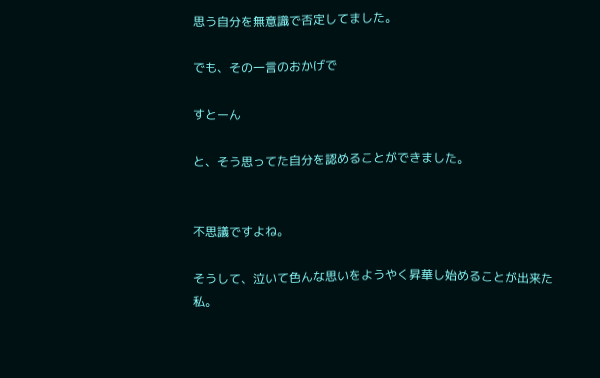思う自分を無意識で否定してました。

でも、その一言のおかげで

すとーん

と、そう思ってた自分を認めることができました。


不思議ですよね。

そうして、泣いて色んな思いをようやく昇華し始めることが出来た私。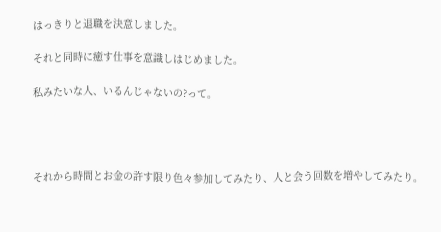はっきりと退職を決意しました。

それと同時に癒す仕事を意識しはじめました。

私みたいな人、いるんじゃないの?って。




それから時間とお金の許す限り色々参加してみたり、人と会う回数を増やしてみたり。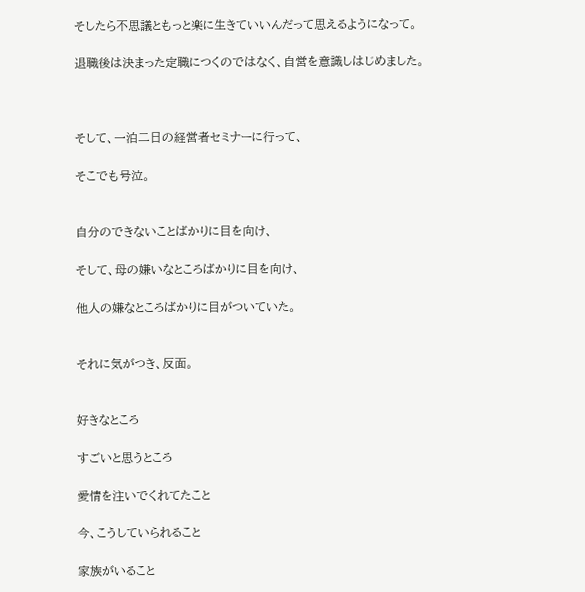そしたら不思議ともっと楽に生きていいんだって思えるようになって。

退職後は決まった定職につくのではなく、自営を意識しはじめました。



そして、一泊二日の経営者セミナーに行って、

そこでも号泣。


自分のできないことばかりに目を向け、

そして、母の嫌いなところばかりに目を向け、

他人の嫌なところばかりに目がついていた。


それに気がつき、反面。


好きなところ

すごいと思うところ

愛情を注いでくれてたこと

今、こうしていられること

家族がいること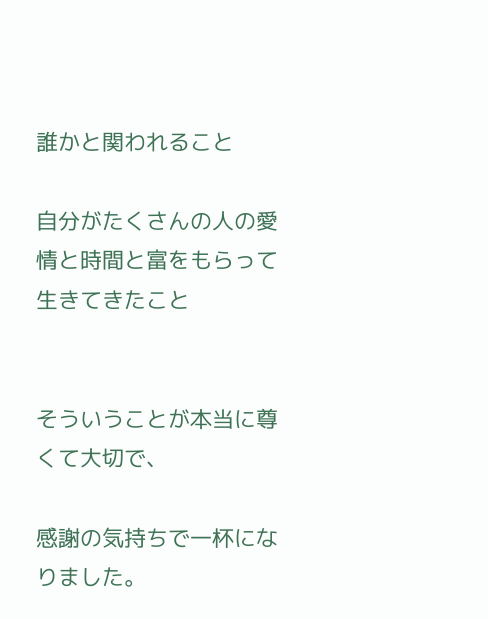誰かと関われること

自分がたくさんの人の愛情と時間と富をもらって
生きてきたこと


そういうことが本当に尊くて大切で、

感謝の気持ちで一杯になりました。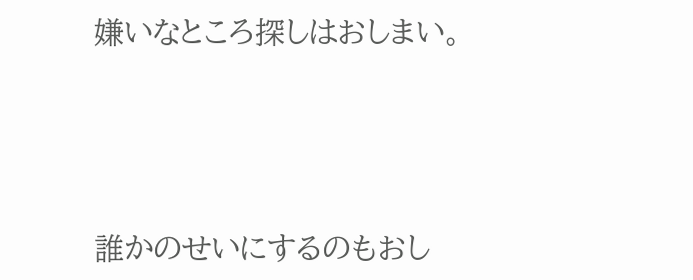嫌いなところ探しはおしまい。





誰かのせいにするのもおし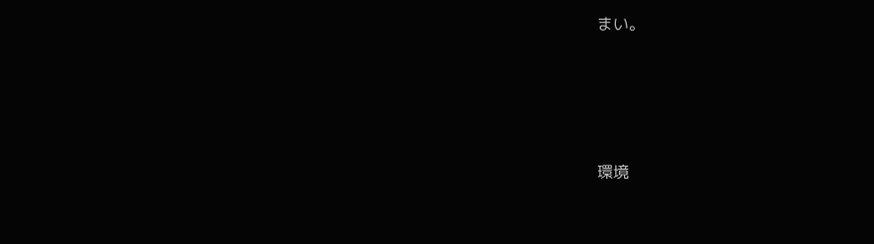まい。






環境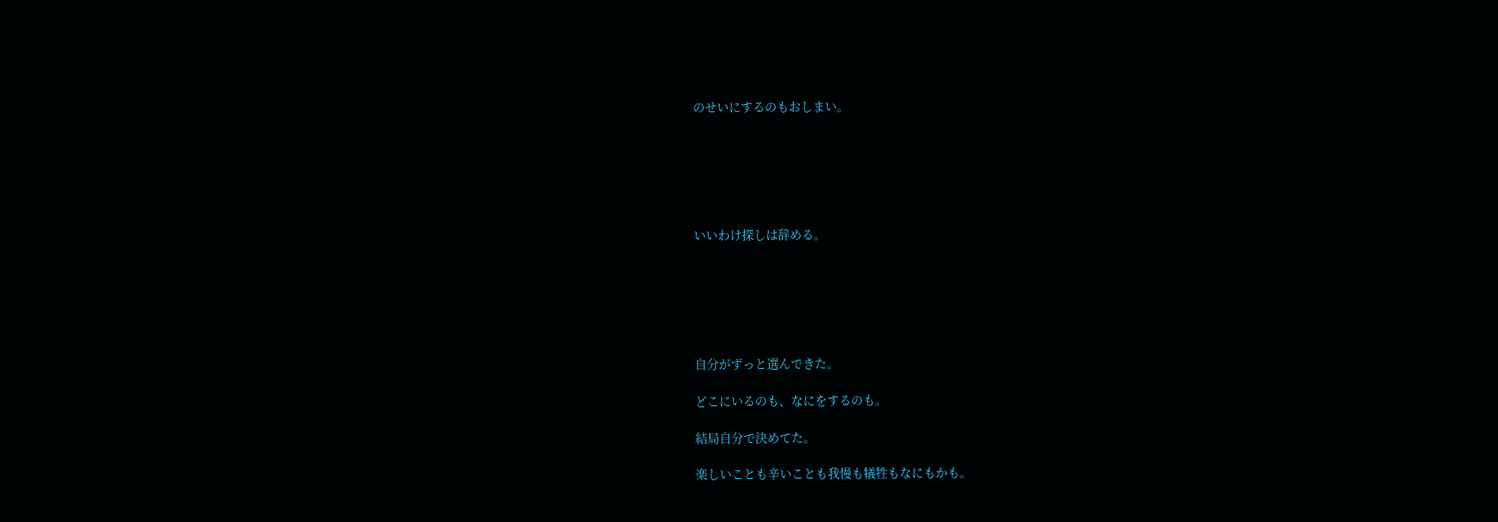のせいにするのもおしまい。






いいわけ探しは辞める。






自分がずっと選んできた。

どこにいるのも、なにをするのも。

結局自分で決めてた。

楽しいことも辛いことも我慢も犠牲もなにもかも。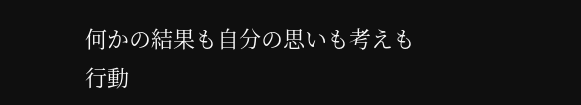何かの結果も自分の思いも考えも行動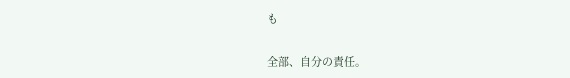も

全部、自分の責任。